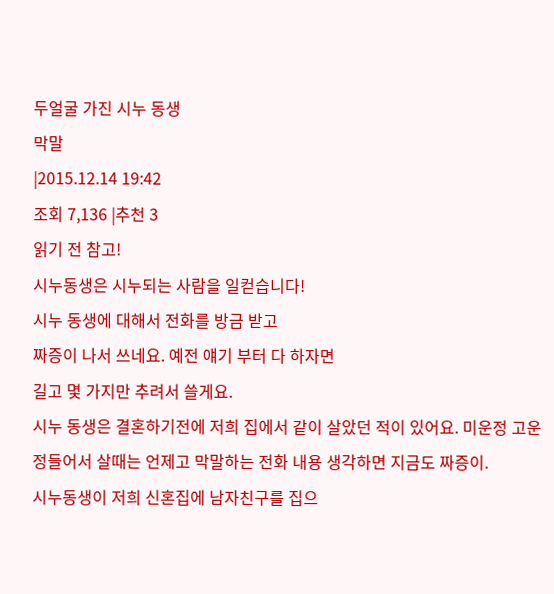두얼굴 가진 시누 동생
막말
|2015.12.14 19:42
조회 7,136 |추천 3
읽기 전 참고!
시누동생은 시누되는 사람을 일컫습니다!
시누 동생에 대해서 전화를 방금 받고
짜증이 나서 쓰네요. 예전 얘기 부터 다 하자면
길고 몇 가지만 추려서 쓸게요.
시누 동생은 결혼하기전에 저희 집에서 같이 살았던 적이 있어요. 미운정 고운정들어서 살때는 언제고 막말하는 전화 내용 생각하면 지금도 짜증이.
시누동생이 저희 신혼집에 남자친구를 집으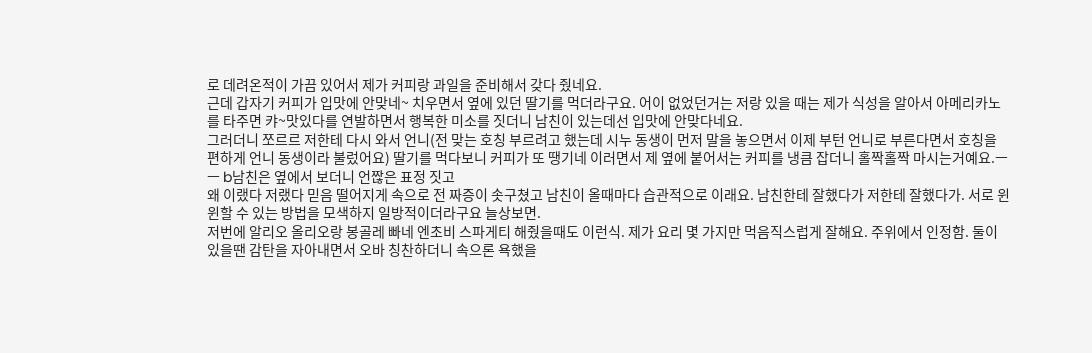로 데려온적이 가끔 있어서 제가 커피랑 과일을 준비해서 갖다 줬네요.
근데 갑자기 커피가 입맛에 안맞네~ 치우면서 옆에 있던 딸기를 먹더라구요. 어이 없었던거는 저랑 있을 때는 제가 식성을 알아서 아메리카노를 타주면 캬~맛있다를 연발하면서 행복한 미소를 짓더니 남친이 있는데선 입맛에 안맞다네요.
그러더니 쪼르르 저한테 다시 와서 언니(전 맞는 호칭 부르려고 했는데 시누 동생이 먼저 말을 놓으면서 이제 부턴 언니로 부른다면서 호칭을 편하게 언니 동생이라 불렀어요) 딸기를 먹다보니 커피가 또 땡기네 이러면서 제 옆에 붙어서는 커피를 냉큼 잡더니 홀짝홀짝 마시는거예요.ㅡㅡ b남친은 옆에서 보더니 언짢은 표정 짓고
왜 이랬다 저랬다 믿음 떨어지게 속으로 전 짜증이 솟구쳤고 남친이 올때마다 습관적으로 이래요. 남친한테 잘했다가 저한테 잘했다가. 서로 윈윈할 수 있는 방법을 모색하지 일방적이더라구요 늘상보면.
저번에 알리오 올리오랑 봉골레 빠네 엔초비 스파게티 해줬을때도 이런식. 제가 요리 몇 가지만 먹음직스럽게 잘해요. 주위에서 인정함. 둘이 있을땐 감탄을 자아내면서 오바 칭찬하더니 속으론 욕했을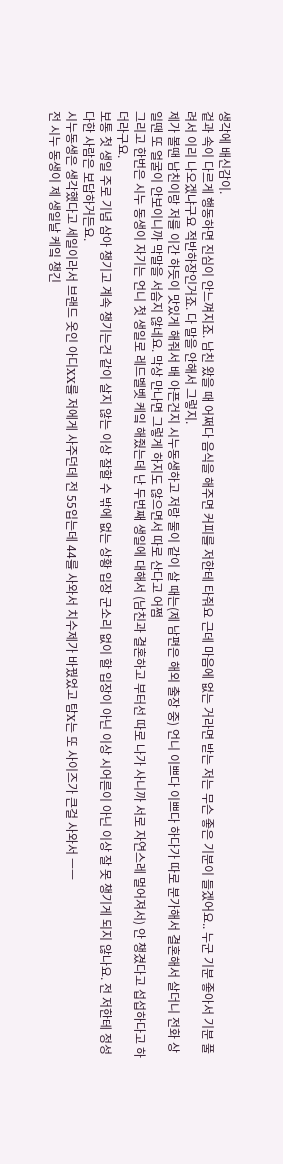생각에 배신감이.
겉과 속이 다르게 행동하면 진심이 안느껴지죠. 남친 왔을 때 어쩌다 음식을 해주면 커피를 저한테 타줘요 근데 마음에 없는 거라면 받는 저는 무슨 좋은 기분이 들겠어요.. 누군 기분 좋아서 기분 풀려서 이리 나오겠냐구요 적반하장인거죠. 다 말을 안해서 그렇지.
제가 볼땐 남친이랑 저를 이간 하듯이 맛있게 해줘서 배 아픈건지 시누동생하고 저랑 둘이 같이 살 때는(제 남편은 해외 출장 중) 언니 이쁘다 이쁘다 하다가 따로 분가해서 결혼해서 살더니 전화 상일땐 또 얼굴이 안보이니까 막말을 서슴지 않네요. 막상 만나면 그렇게 하지도 않으면서 따로 산다고 어쩜
그리고 한번은 시누 동생이 자기는 언니 첫 생일로 레드벨벳 케잌 해줬는데 난 두번째 생일에 대해서 (남친과 결혼하고 부터선 따로 나가 사니까 서로 자연스레 멀어져서) 안 챙겼다고 섭섭하다고 하더라구요.
보통 첫 생일 주로 기념 삼아 챙기고 계속 챙기는건 같이 살지 않는 이상 잘할 수 밖에 없는 상황 입장 군소리 없이 할 입장이 아닌 이상 시어른이 아닌 이상 잘 못 챙기게 되지 않나요. 전 저한테 정성 다한 사람은 보답하거든요.
시누동생은 생각했다고 세일이라서 브랜드 옷인 아디XX를 저에게 사주던데 전 55입는데 44를 사와서 치수제가 바꿨었고 탐X는 또 사이즈가 큰걸 사와서 ㅡㅡ
전 시누 동생이 제 생일날 케잌 챙긴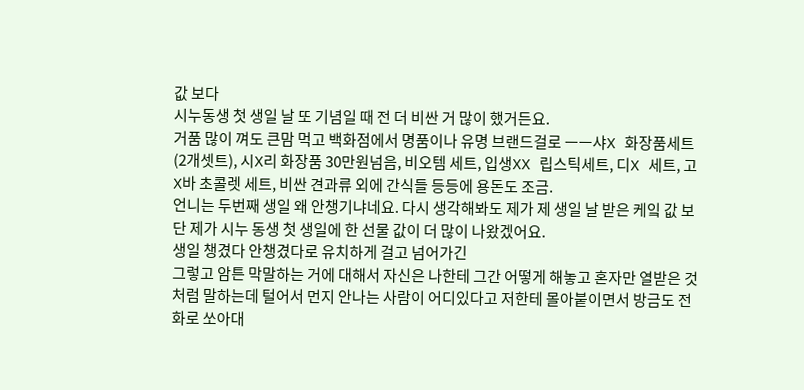값 보다
시누동생 첫 생일 날 또 기념일 때 전 더 비싼 거 많이 했거든요.
거품 많이 껴도 큰맘 먹고 백화점에서 명품이나 유명 브랜드걸로 ㅡㅡ샤X 화장품세트(2개셋트), 시X리 화장품 30만원넘음, 비오템 세트, 입생XX 립스틱세트, 디X 세트, 고X바 초콜렛 세트, 비싼 견과류 외에 간식들 등등에 용돈도 조금.
언니는 두번째 생일 왜 안챙기냐네요. 다시 생각해봐도 제가 제 생일 날 받은 케잌 값 보단 제가 시누 동생 첫 생일에 한 선물 값이 더 많이 나왔겠어요.
생일 챙겼다 안챙겼다로 유치하게 걸고 넘어가긴
그렇고 암튼 막말하는 거에 대해서 자신은 나한테 그간 어떻게 해놓고 혼자만 열받은 것처럼 말하는데 털어서 먼지 안나는 사람이 어디있다고 저한테 몰아붙이면서 방금도 전화로 쏘아대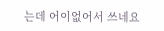는데 어이없어서 쓰네요